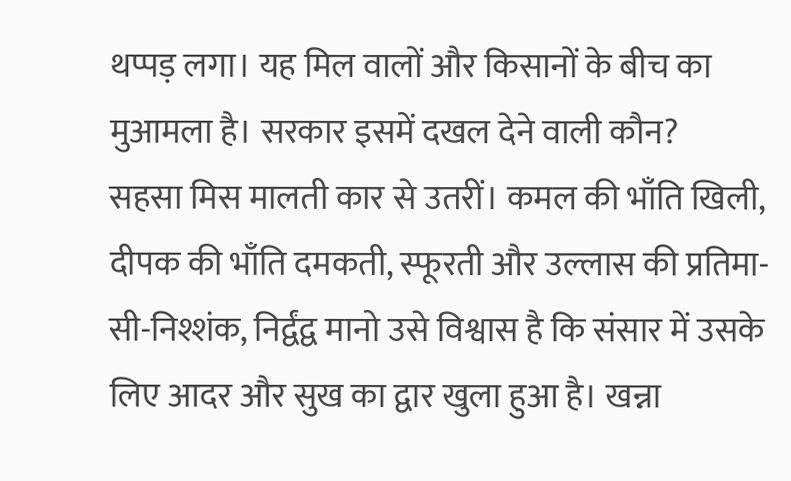थप्पड़ लगा। यह मिल वालों और किसानों के बीच का मुआमला है। सरकार इसमें दखल देने वाली कौन?
सहसा मिस मालती कार से उतरीं। कमल की भाँति खिली, दीपक की भाँति दमकती, स्फूरती और उल्लास की प्रतिमा-सी-निश्शंक, निर्द्वंद्व मानो उसे विश्वास है कि संसार में उसके लिए आदर और सुख का द्वार खुला हुआ है। खन्ना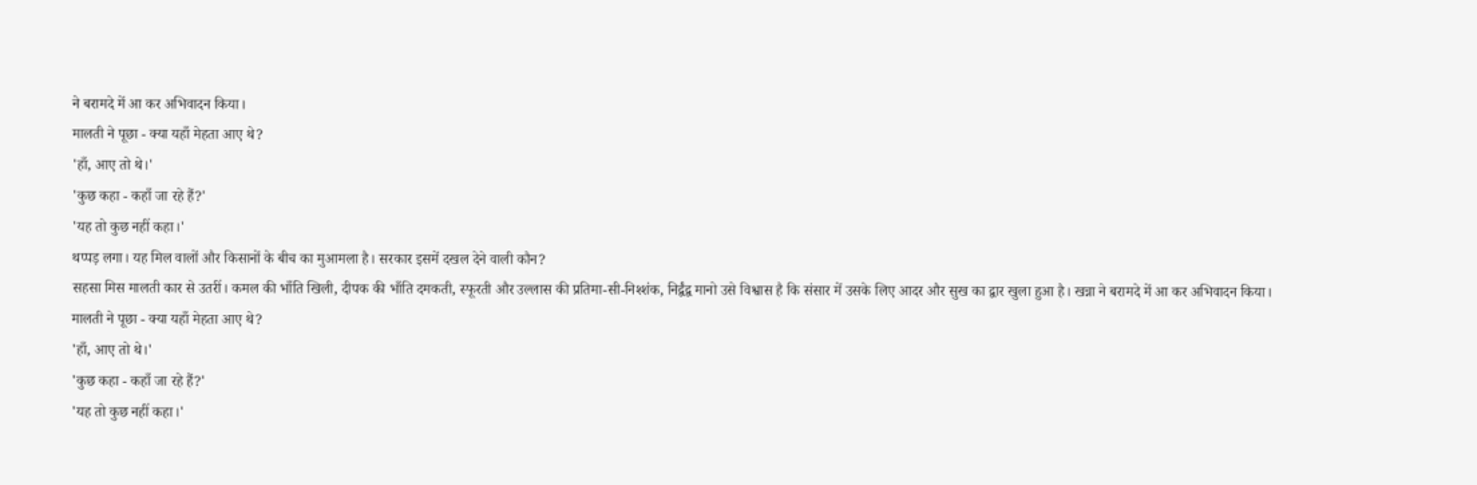ने बरामदे में आ कर अभिवादन किया।
मालती ने पूछा - क्या यहाँ मेहता आए थे?
'हाँ, आए तो थे।'
'कुछ कहा - कहाँ जा रहे हैं?'
'यह तो कुछ नहीं कहा।'
थप्पड़ लगा। यह मिल वालों और किसानों के बीच का मुआमला है। सरकार इसमें दखल देने वाली कौन?
सहसा मिस मालती कार से उतरीं। कमल की भाँति खिली, दीपक की भाँति दमकती, स्फूरती और उल्लास की प्रतिमा-सी-निश्शंक, निर्द्वंद्व मानो उसे विश्वास है कि संसार में उसके लिए आदर और सुख का द्वार खुला हुआ है। खन्ना ने बरामदे में आ कर अभिवादन किया।
मालती ने पूछा - क्या यहाँ मेहता आए थे?
'हाँ, आए तो थे।'
'कुछ कहा - कहाँ जा रहे हैं?'
'यह तो कुछ नहीं कहा।'